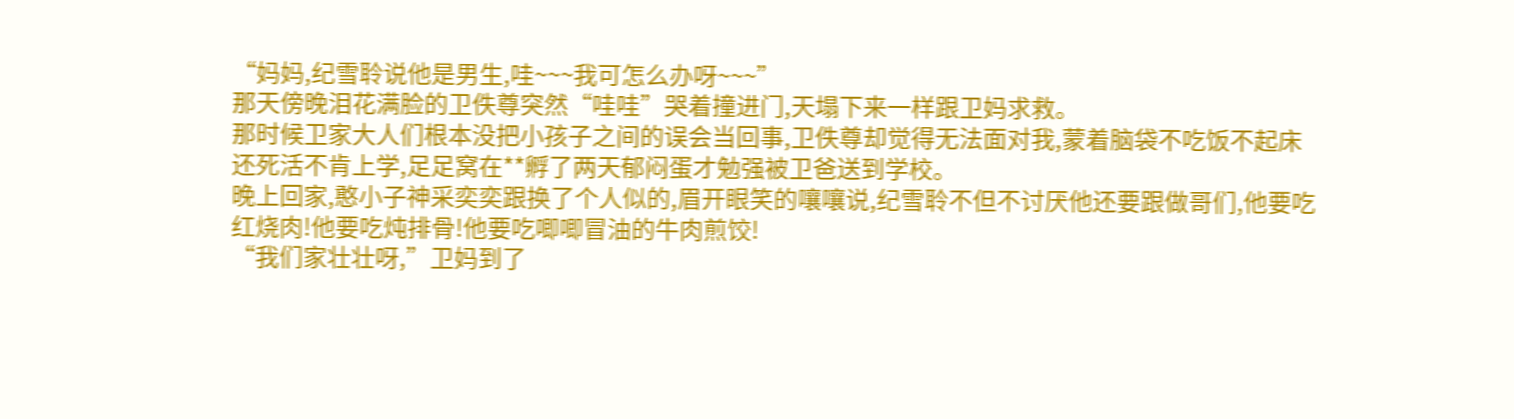“妈妈,纪雪聆说他是男生,哇~~~我可怎么办呀~~~”
那天傍晚泪花满脸的卫佚尊突然“哇哇”哭着撞进门,天塌下来一样跟卫妈求救。
那时候卫家大人们根本没把小孩子之间的误会当回事,卫佚尊却觉得无法面对我,蒙着脑袋不吃饭不起床还死活不肯上学,足足窝在**孵了两天郁闷蛋才勉强被卫爸送到学校。
晚上回家,憨小子神采奕奕跟换了个人似的,眉开眼笑的嚷嚷说,纪雪聆不但不讨厌他还要跟做哥们,他要吃红烧肉!他要吃炖排骨!他要吃唧唧冒油的牛肉煎饺!
“我们家壮壮呀,”卫妈到了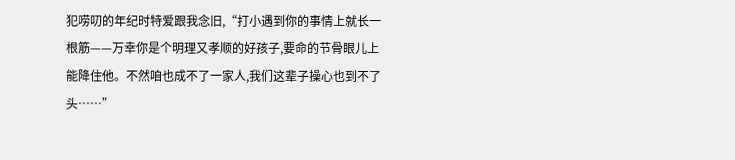犯唠叨的年纪时特爱跟我念旧,“打小遇到你的事情上就长一根筋——万幸你是个明理又孝顺的好孩子,要命的节骨眼儿上能降住他。不然咱也成不了一家人,我们这辈子操心也到不了头……”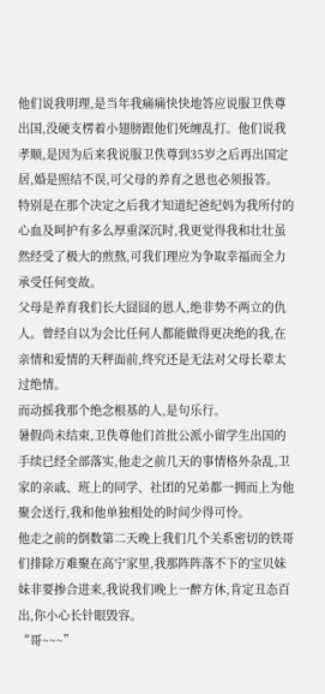他们说我明理,是当年我痛痛快快地答应说服卫佚尊出国,没硬支楞着小翅膀跟他们死缠乱打。他们说我孝顺,是因为后来我说服卫佚尊到35岁之后再出国定居,婚是照结不误,可父母的养育之恩也必须报答。
特别是在那个决定之后我才知道纪爸纪妈为我所付的心血及呵护有多么厚重深沉时,我更觉得我和壮壮虽然经受了极大的煎熬,可我们理应为争取幸福而全力承受任何变故。
父母是养育我们长大囧囧的恩人,绝非势不两立的仇人。曾经自以为会比任何人都能做得更决绝的我,在亲情和爱情的天秤面前,终究还是无法对父母长辈太过绝情。
而动摇我那个绝念根基的人,是句乐行。
暑假尚未结束,卫佚尊他们首批公派小留学生出国的手续已经全部落实,他走之前几天的事情格外杂乱,卫家的亲戚、班上的同学、社团的兄弟都一拥而上为他聚会送行,我和他单独相处的时间少得可怜。
他走之前的倒数第二天晚上我们几个关系密切的铁哥们排除万难聚在高宁家里,我那阵阵落不下的宝贝妹妹非要掺合进来,我说我们晚上一醉方休,肯定丑态百出,你小心长针眼毁容。
“哥~~~”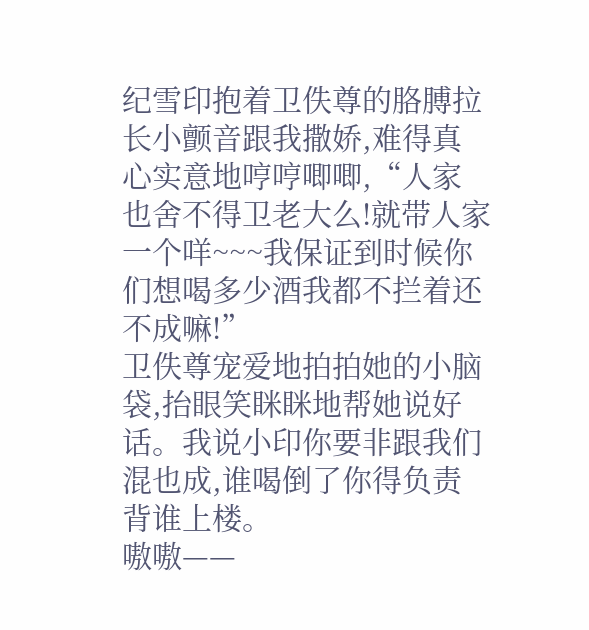纪雪印抱着卫佚尊的胳膊拉长小颤音跟我撒娇,难得真心实意地哼哼唧唧,“人家也舍不得卫老大么!就带人家一个咩~~~我保证到时候你们想喝多少酒我都不拦着还不成嘛!”
卫佚尊宠爱地拍拍她的小脑袋,抬眼笑眯眯地帮她说好话。我说小印你要非跟我们混也成,谁喝倒了你得负责背谁上楼。
嗷嗷——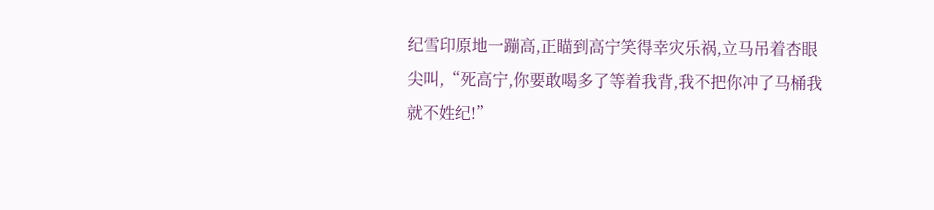纪雪印原地一蹦高,正瞄到高宁笑得幸灾乐祸,立马吊着杏眼尖叫,“死高宁,你要敢喝多了等着我背,我不把你冲了马桶我就不姓纪!”